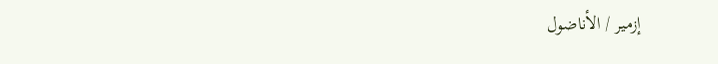إزمير / الأناضول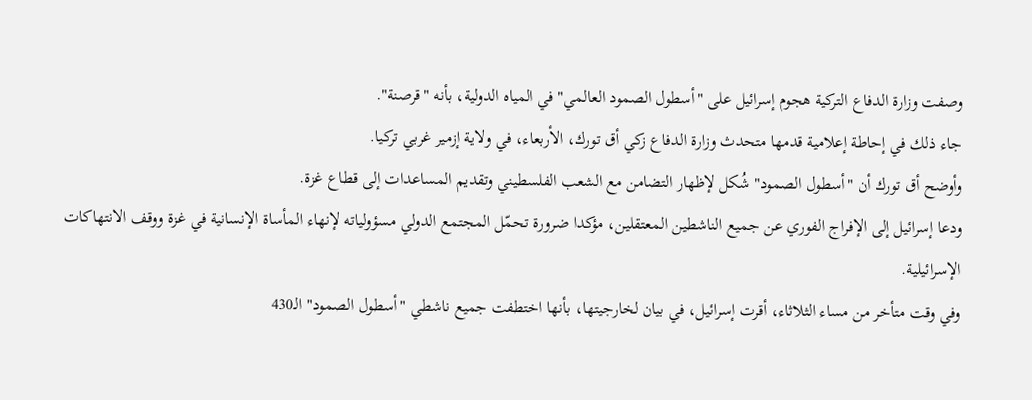وصفت وزارة الدفاع التركية هجوم إسرائيل على "أسطول الصمود العالمي" في المياه الدولية، بأنه "قرصنة".
جاء ذلك في إحاطة إعلامية قدمها متحدث وزارة الدفاع زكي أق تورك، الأربعاء، في ولاية إزمير غربي تركيا.
وأوضح أق تورك أن "أسطول الصمود" شُكل لإظهار التضامن مع الشعب الفلسطيني وتقديم المساعدات إلى قطاع غزة.
ودعا إسرائيل إلى الإفراج الفوري عن جميع الناشطين المعتقلين، مؤكدا ضرورة تحمّل المجتمع الدولي مسؤولياته لإنهاء المأساة الإنسانية في غزة ووقف الانتهاكات الإسرائيلية.
وفي وقت متأخر من مساء الثلاثاء، أقرت إسرائيل، في بيان لخارجيتها، بأنها اختطفت جميع ناشطي "أسطول الصمود" الـ430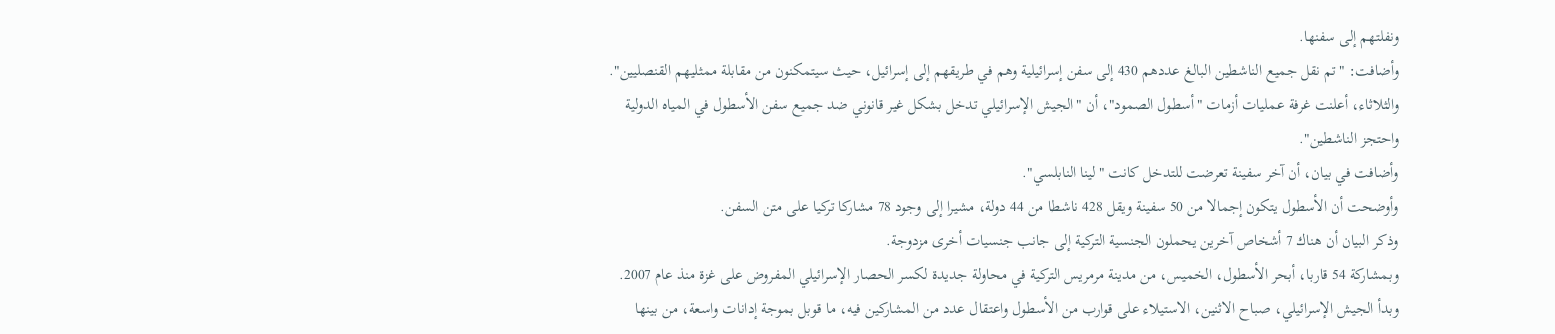ونفلتهم إلى سفنها.
وأضافت: "تم نقل جميع الناشطين البالغ عددهم 430 إلى سفن إسرائيلية وهم في طريقهم إلى إسرائيل، حيث سيتمكنون من مقابلة ممثليهم القنصليين".
والثلاثاء، أعلنت غرفة عمليات أزمات "أسطول الصمود"، أن "الجيش الإسرائيلي تدخل بشكل غير قانوني ضد جميع سفن الأسطول في المياه الدولية واحتجز الناشطين".
وأضافت في بيان، أن آخر سفينة تعرضت للتدخل كانت "لينا النابلسي".
وأوضحت أن الأسطول يتكون إجمالا من 50 سفينة ويقل 428 ناشطا من 44 دولة، مشيرا إلى وجود 78 مشاركا تركيا على متن السفن.
وذكر البيان أن هناك 7 أشخاص آخرين يحملون الجنسية التركية إلى جانب جنسيات أخرى مزدوجة.
وبمشاركة 54 قاربا، أبحر الأسطول، الخميس، من مدينة مرمريس التركية في محاولة جديدة لكسر الحصار الإسرائيلي المفروض على غزة منذ عام 2007.
وبدأ الجيش الإسرائيلي، صباح الاثنين، الاستيلاء على قوارب من الأسطول واعتقال عدد من المشاركين فيه، ما قوبل بموجة إدانات واسعة، من بينها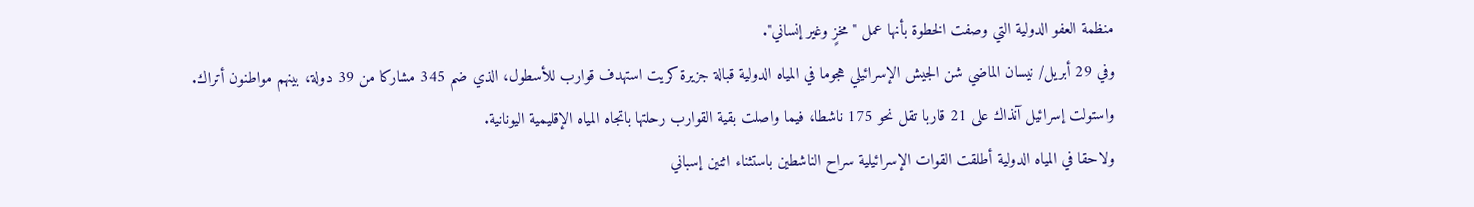منظمة العفو الدولية التي وصفت الخطوة بأنها عمل "مخزٍ وغير إنساني".
وفي 29 أبريل/ نيسان الماضي شن الجيش الإسرائيلي هجوما في المياه الدولية قبالة جزيرة كريت استهدف قوارب للأسطول، الذي ضم 345 مشاركا من 39 دولة، بينهم مواطنون أتراك.
واستولت إسرائيل آنذاك على 21 قاربا تقل نحو 175 ناشطا، فيما واصلت بقية القوارب رحلتها باتجاه المياه الإقليمية اليونانية.
ولاحقا في المياه الدولية أطلقت القوات الإسرائيلية سراح الناشطين باستثناء اثنين إسباني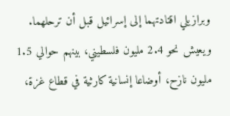وبرازيلي اقتادتهما إلى إسرائيل قبل أن ترحلهما.
ويعيش نحو 2.4 مليون فلسطيني، بينهم حوالي 1.5 مليون نازح، أوضاعا إنسانية كارثية في قطاع غزة،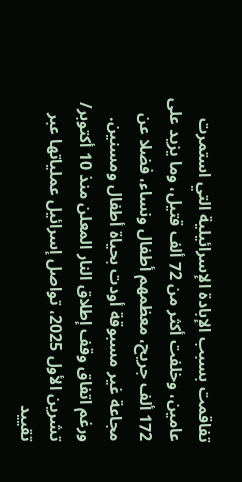تفاقمت بسبب الإبادة الإسرائيلية التي استمرت عامين، وخلفت أكثر من 72 ألف قتيل، وما يزيد على 172 ألف جريح، معظمهم أطفال ونساء، فضلا عن مجاعة غير مسبوقة أودت بحياة أطفال ومسنين.
ورغم اتفاق وقف إطلاق النار المعلن منذ 10 أكتوبر/ تشرين الأول 2025، تواصل إسرائيل عملياتها عبر تقييد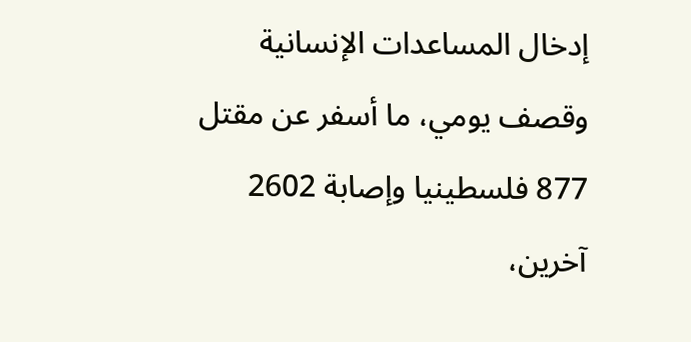إدخال المساعدات الإنسانية وقصف يومي، ما أسفر عن مقتل 877 فلسطينيا وإصابة 2602 آخرين،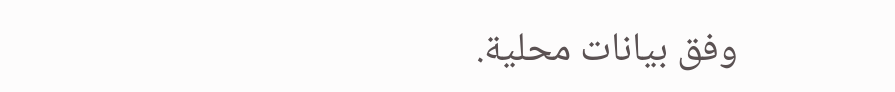وفق بيانات محلية.